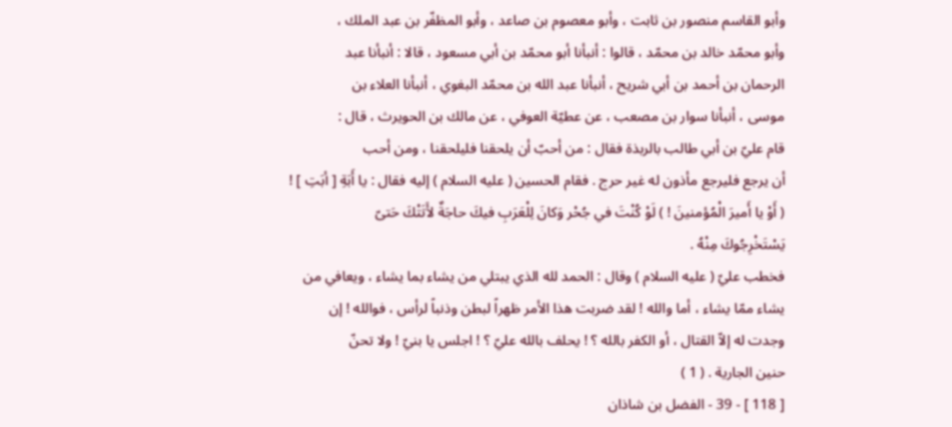وأبو القاسم منصور بن ثابت ، وأبو معصوم بن صاعد ، وأبو المظفّر بن عبد الملك ،
وأبو محمّد خالد بن محمّد ، قالوا : أنبأنا أبو محمّد بن أبي مسعود ، قالا : أنبأنا عبد
الرحمان بن أحمد بن أبي شريح ، أنبأنا عبد الله بن محمّد البغوي ، أنبأنا العلاء بن
موسى ، أنبأنا سوار بن مصعب ، عن عطيّة العوفي ، عن مالك بن الحويرث ، قال :
قام عليّ بن أبي طالب بالربذة فقال : من أحبّ أن يلحقنا فليلحقنا ، ومن أحب
أن يرجع فليرجع مأذون له غير حرج . فقام الحسين ( عليه السلام ) إليه فقال : يا أَبَةِ [ أبَتِ ] !
( أَوْ يا أَميرَ الْمُؤمنينَ ! ) لَوْ كُنْتَ في جُحْر وَكانَ لِلْعَرَبِ فيكَ حاجَةٌ لأَتَتْكَ حَتىّ
يَسْتَخْرِجُوكَ مِنْهُ .
فخطب عليّ ( عليه السلام ) وقال : الحمد لله الذي يبتلي من يشاء بما يشاء ، ويعافي من
يشاء ممّا يشاء ، أما والله ! لقد ضربت هذا الأمر ظهراً لبطن وذنباً لرأس ، فوالله ! إن
وجدت له إلاّ القتال ، أو الكفر بالله ؟ ! يحلف بالله عليّ ؟ ! اجلس يا بنيّ ! ولا تحنّ
حنين الجارية . ( 1 )
[ 118 ] - 39 - الفضل بن شاذان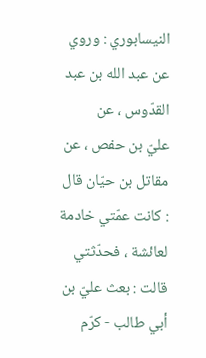النيسابوري : وروي عن عبد الله بن عبد القدّوس ، عن
عليّ بن حفص ، عن مقاتل بن حيّان قال : كانت عمّتي خادمة لعائشة ، فحدّثتي
قالت : بعث عليّ بن أبي طالب - كرّم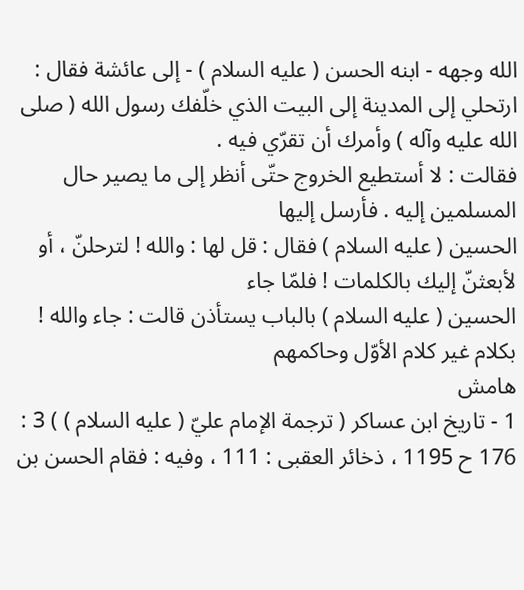الله وجهه - ابنه الحسن ( عليه السلام ) - إلى عائشة فقال :
ارتحلي إلى المدينة إلى البيت الذي خلّفك رسول الله ( صلى الله عليه وآله ) وأمرك أن تقرّي فيه .
فقالت : لا أستطيع الخروج حتّى أنظر إلى ما يصير حال المسلمين إليه . فأرسل إليها
الحسين ( عليه السلام ) فقال : قل لها : والله ! لترحلنّ ، أو لأبعثنّ إليك بالكلمات ! فلمّا جاء
الحسين ( عليه السلام ) بالباب يستأذن قالت : جاء والله ! بكلام غير كلام الأوّل وحاكمهم
هامش
1 - تاريخ ابن عساكر ( ترجمة الإمام عليّ ( عليه السلام ) ) 3 : 176 ح 1195 ، ذخائر العقبى : 111 ، وفيه : فقام الحسن بن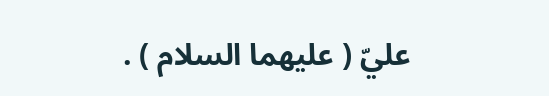عليّ ( عليهما السلام ) .